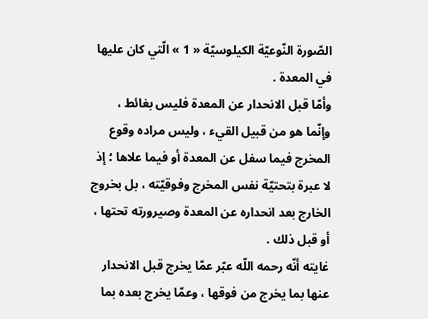الصّورة النّوعيّة الكيلوسيّة « 1 » الّتي كان عليها في المعدة .
وأمّا قبل الانحدار عن المعدة فليس بغائط ، وإنّما هو من قبيل القيء ، وليس مراده وقوع المخرج فيما سفل عن المعدة أو فيما علاها ؛ إذ لا عبرة بتحتيّة نفس المخرج وفوقيّته ، بل بخروج الخارج بعد انحداره عن المعدة وصيرورته تحتها ، أو قبل ذلك .
غايته أنّه رحمه اللّه عبّر عمّا يخرج قبل الانحدار عنها بما يخرج من فوقها ، وعمّا يخرج بعده بما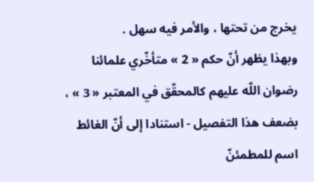يخرج من تحتها ، والأمر فيه سهل .
وبهذا يظهر أنّ حكم « 2 » متأخّري علمائنا رضوان اللّه عليهم كالمحقّق في المعتبر « 3 » ، بضعف هذا التفصيل - استنادا إلى أنّ الغائط اسم للمطمئنّ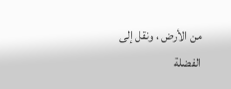من الأرض ، ونقل إلى الفضلة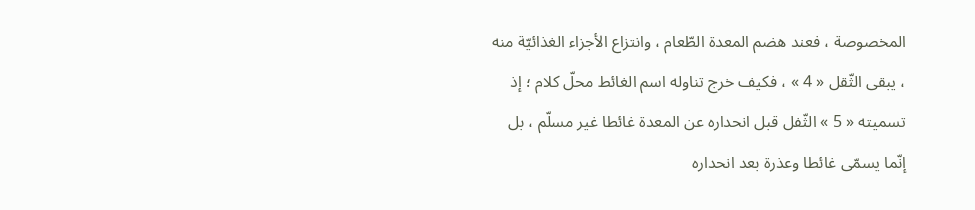المخصوصة ، فعند هضم المعدة الطّعام ، وانتزاع الأجزاء الغذائيّة منه ، يبقى الثّقل « 4 » ، فكيف خرج تناوله اسم الغائط محلّ كلام ؛ إذ تسميته « 5 » الثّفل قبل انحداره عن المعدة غائطا غير مسلّم ، بل إنّما يسمّى غائطا وعذرة بعد انحداره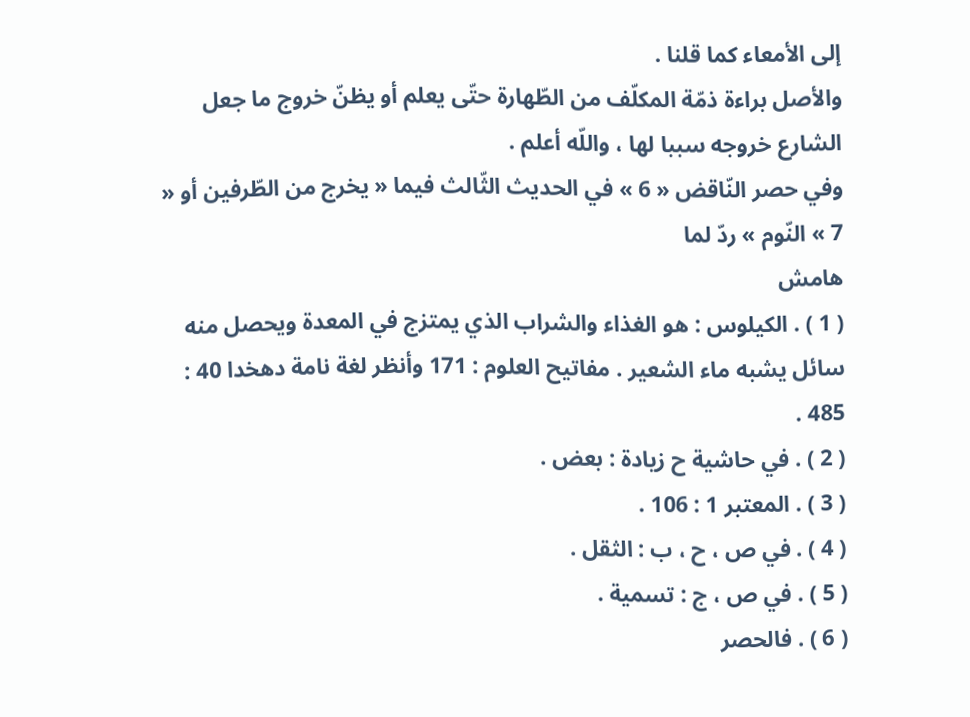إلى الأمعاء كما قلنا .
والأصل براءة ذمّة المكلّف من الطّهارة حتّى يعلم أو يظنّ خروج ما جعل الشارع خروجه سببا لها ، واللّه أعلم .
وفي حصر النّاقض « 6 » في الحديث الثّالث فيما « يخرج من الطّرفين أو « 7 » النّوم » ردّ لما
هامش
( 1 ) . الكيلوس : هو الغذاء والشراب الذي يمتزج في المعدة ويحصل منه سائل يشبه ماء الشعير . مفاتيح العلوم : 171 وأنظر لغة نامة دهخدا 40 : 485 .
( 2 ) . في حاشية ح زيادة : بعض .
( 3 ) . المعتبر 1 : 106 .
( 4 ) . في ص ، ح ، ب : الثقل .
( 5 ) . في ص ، ج : تسمية .
( 6 ) . فالحصر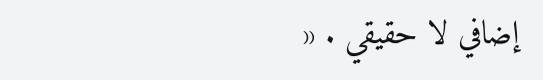إضافي لا حقيقي . «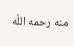منه رحمه اللّه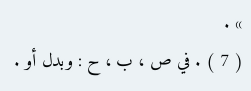» .
( 7 ) . في ص ، ب ، ح : وبدل أو .